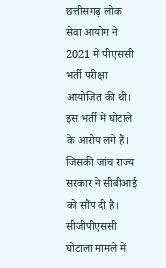छत्तीसगढ़ लोक सेवा आयोग ने 2021 में पीएससी भर्ती परीक्षा आयोजित की थी। इस भर्ती में घोटाले के आरोप लगे हैं। जिसकी जांच राज्य सरकार ने सीबीआई को सौंप दी है। सीजीपीएससी घोटाला मामले में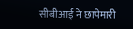सीबीआई ने छापेमारी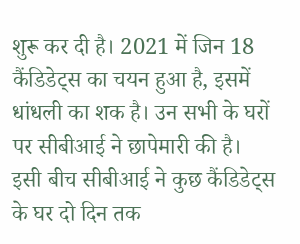शुरू कर दी है। 2021 में जिन 18 कैंडिडेट्स का चयन हुआ है, इसमें धांधली का शक है। उन सभी के घरों पर सीबीआई ने छापेमारी की है।
इसी बीच सीबीआई ने कुछ कैंडिडेट्स के घर दो दिन तक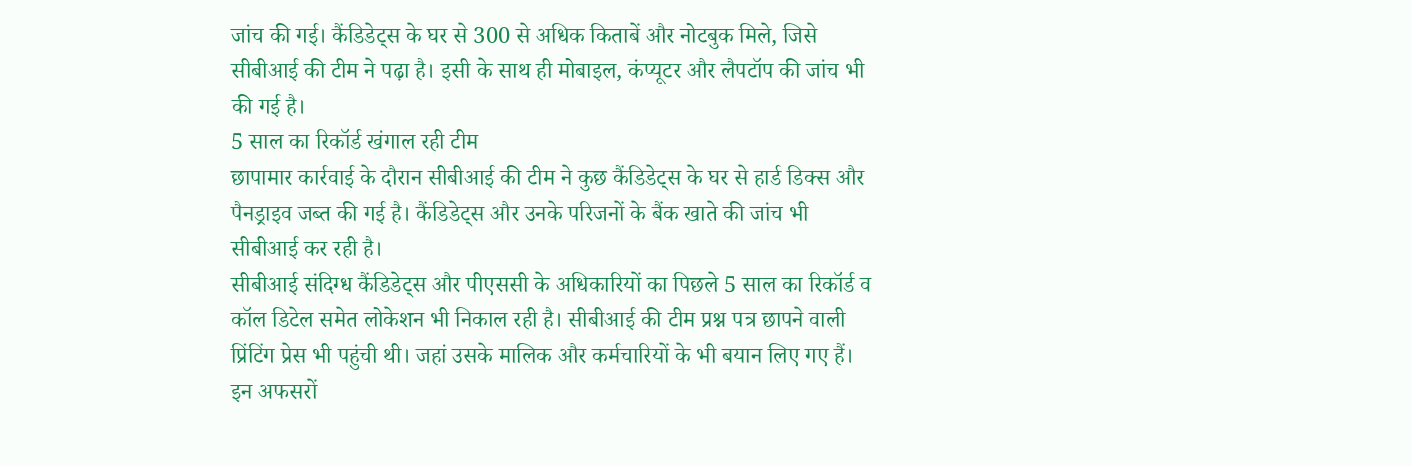जांच की गई। कैंडिडेट्स के घर से 300 से अधिक किताबें और नोटबुक मिले, जिसे सीबीआई की टीम ने पढ़ा है। इसी के साथ ही मोबाइल, कंप्यूटर और लैपटॉप की जांच भी की गई है।
5 साल का रिकॉर्ड खंगाल रही टीम
छापामार कार्रवाई के दौरान सीबीआई की टीम ने कुछ कैंडिडेट्स के घर से हार्ड डिक्स और पैनड्राइव जब्त की गई है। कैंडिडेट्स और उनके परिजनों के बैंक खाते की जांच भी सीबीआई कर रही है।
सीबीआई संदिग्ध कैंडिडेट्स और पीएससी के अधिकारियों का पिछले 5 साल का रिकॉर्ड व कॉल डिटेल समेत लोकेशन भी निकाल रही है। सीबीआई की टीम प्रश्न पत्र छापने वाली प्रिंटिंग प्रेस भी पहुंची थी। जहां उसके मालिक और कर्मचारियों के भी बयान लिए गए हैं।
इन अफसरों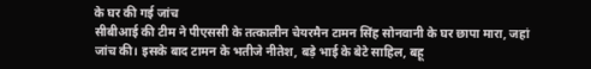के घर की गई जांच
सीबीआई की टीम ने पीएससी के तत्कालीन चेयरमैन टामन सिंह सोनवानी के घर छापा मारा, जहां जांच की। इसके बाद टामन के भतीजे नीतेश, बड़े भाई के बेटे साहिल, बहू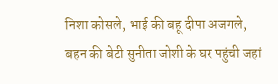निशा कोसले, भाई की बहू दीपा अजगले, बहन की बेटी सुनीता जोशी के घर पहुंची जहां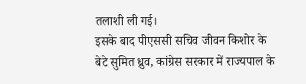तलाशी ली गई।
इसके बाद पीएससी सचिव जीवन किशोर के बेटे सुमित ध्रुव, कांग्रेस सरकार में राज्यपाल के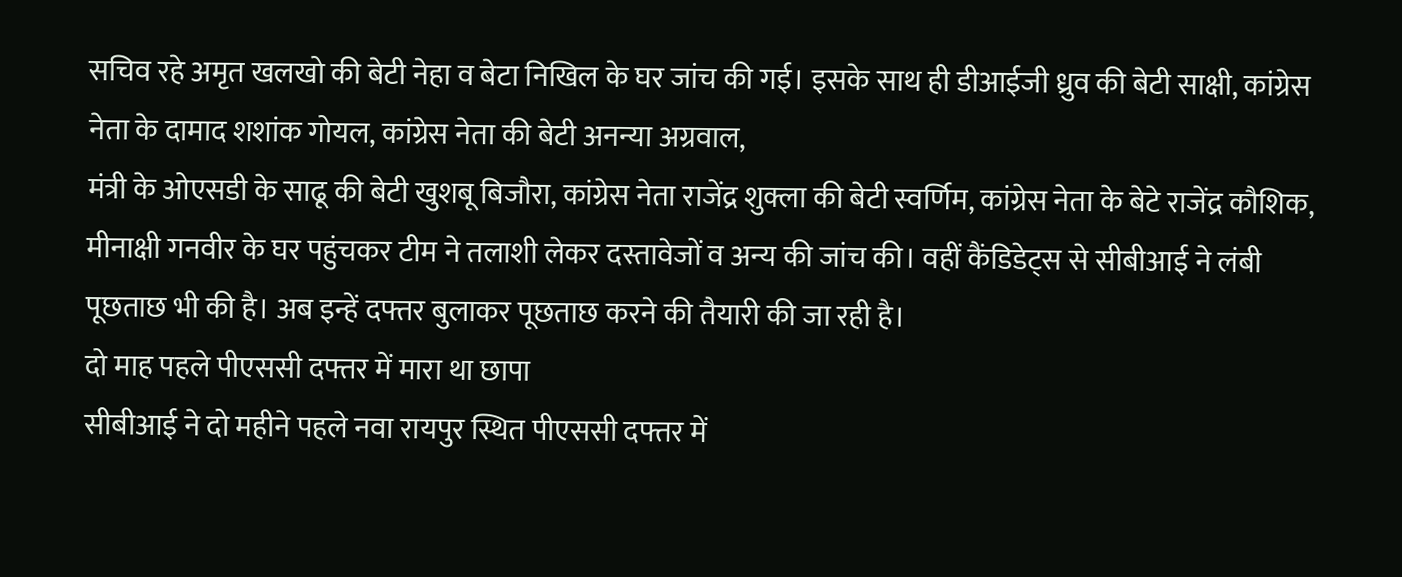सचिव रहे अमृत खलखो की बेटी नेहा व बेटा निखिल के घर जांच की गई। इसके साथ ही डीआईजी ध्रुव की बेटी साक्षी, कांग्रेस नेता के दामाद शशांक गोयल, कांग्रेस नेता की बेटी अनन्या अग्रवाल,
मंत्री के ओएसडी के साढू की बेटी खुशबू बिजौरा, कांग्रेस नेता राजेंद्र शुक्ला की बेटी स्वर्णिम, कांग्रेस नेता के बेटे राजेंद्र कौशिक, मीनाक्षी गनवीर के घर पहुंचकर टीम ने तलाशी लेकर दस्तावेजों व अन्य की जांच की। वहीं कैंडिडेट्स से सीबीआई ने लंबी पूछताछ भी की है। अब इन्हें दफ्तर बुलाकर पूछताछ करने की तैयारी की जा रही है।
दो माह पहले पीएससी दफ्तर में मारा था छापा
सीबीआई ने दो महीने पहले नवा रायपुर स्थित पीएससी दफ्तर में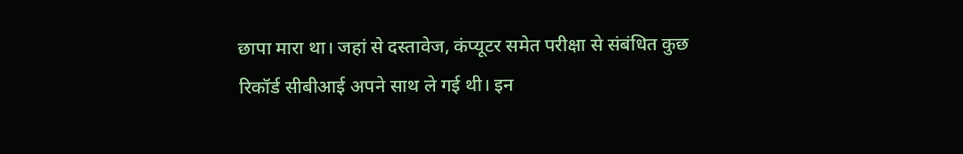छापा मारा था। जहां से दस्तावेज, कंप्यूटर समेत परीक्षा से संबंधित कुछ रिकॉर्ड सीबीआई अपने साथ ले गई थी। इन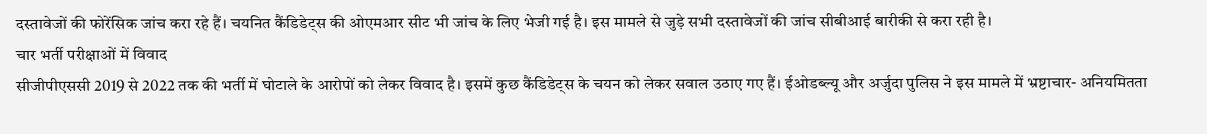दस्तावेजों की फोरेंसिक जांच करा रहे हैं। चयनित कैंडिडेट्स की ओएमआर सीट भी जांच के लिए भेजी गई है। इस मामले से जुड़े सभी दस्तावेजों की जांच सीबीआई बारीकी से करा रही है।
चार भर्ती परीक्षाओं में विवाद
सीजीपीएससी 2019 से 2022 तक की भर्ती में घोटाले के आरोपों को लेकर विवाद है। इसमें कुछ कैंडिडेट्स के चयन को लेकर सवाल उठाए गए हैं। ईओडब्ल्यू और अर्जुदा पुलिस ने इस मामले में भ्रष्टाचार- अनियमितता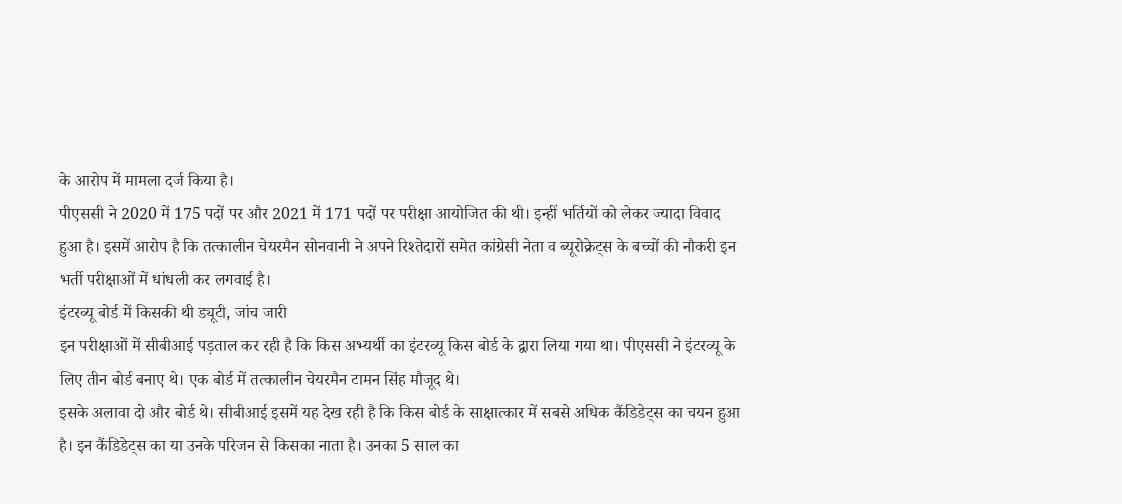के आरोप में मामला दर्ज किया है।
पीएससी ने 2020 में 175 पदों पर और 2021 में 171 पदों पर परीक्षा आयोजित की थी। इन्हीं भर्तियों को लेकर ज्यादा विवाद हुआ है। इसमें आरोप है कि तत्कालीन चेयरमैन सोनवानी ने अपने रिश्तेदारों समेत कांग्रेसी नेता व ब्यूरोक्रेट्स के बच्चों की नौकरी इन भर्ती परीक्षाओं में धांधली कर लगवाई है।
इंटरव्यू बोर्ड में किसकी थी ड्यूटी, जांच जारी
इन परीक्षाओं में सीबीआई पड़ताल कर रही है कि किस अभ्यर्थी का इंटरव्यू किस बोर्ड के द्वारा लिया गया था। पीएससी ने इंटरव्यू के लिए तीन बोर्ड बनाए थे। एक बोर्ड में तत्कालीन चेयरमैन टामन सिंह मौजूद थे।
इसके अलावा दो और बोर्ड थे। सीबीआई इसमें यह देख रही है कि किस बोर्ड के साक्षात्कार में सबसे अधिक कैंडिडेट्स का चयन हुआ है। इन कैंडिडेट्स का या उनके परिजन से किसका नाता है। उनका 5 साल का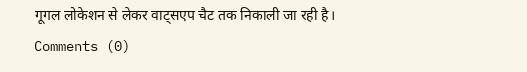गूगल लोकेशन से लेकर वाट्सएप चैट तक निकाली जा रही है।
Comments (0)